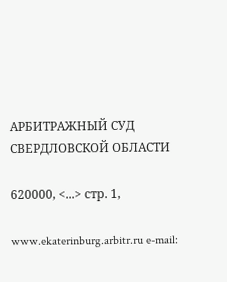АРБИТРАЖНЫЙ СУД СВЕРДЛОВСКОЙ ОБЛАСТИ

620000, <...> стр. 1,

www.ekaterinburg.arbitr.ru e-mail: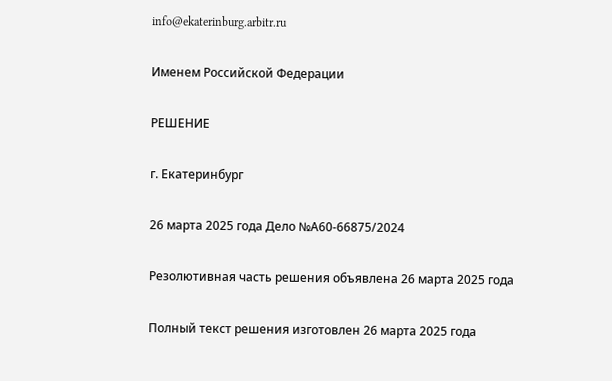info@ekaterinburg.arbitr.ru

Именем Российской Федерации

РЕШЕНИЕ

г. Екатеринбург

26 марта 2025 года Дело №А60-66875/2024

Резолютивная часть решения объявлена 26 марта 2025 года

Полный текст решения изготовлен 26 марта 2025 года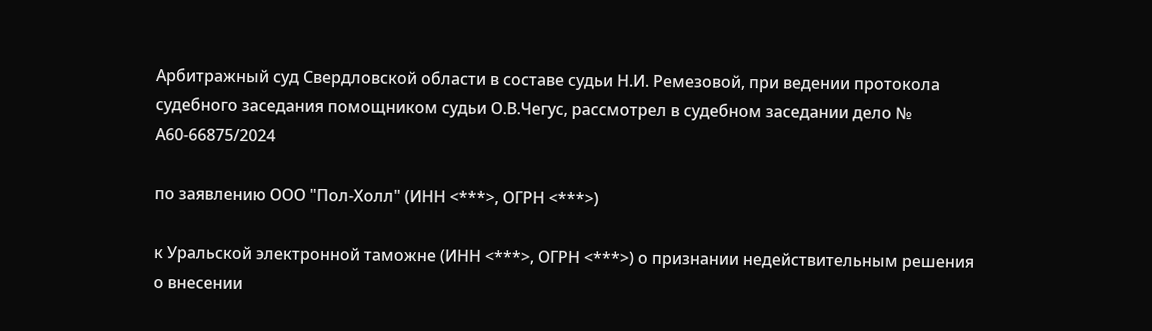Арбитражный суд Свердловской области в составе судьи Н.И. Ремезовой, при ведении протокола судебного заседания помощником судьи О.В.Чегус, рассмотрел в судебном заседании дело № А60-66875/2024

по заявлению ООО "Пол-Холл" (ИНН <***>, ОГРН <***>)

к Уральской электронной таможне (ИНН <***>, ОГРН <***>) о признании недействительным решения о внесении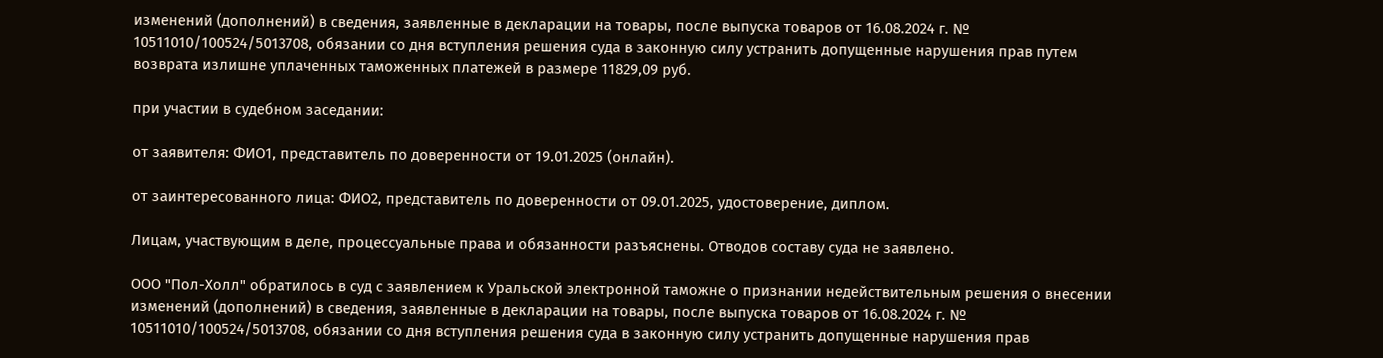изменений (дополнений) в сведения, заявленные в декларации на товары, после выпуска товаров от 16.08.2024 г. № 10511010/100524/5013708, обязании со дня вступления решения суда в законную силу устранить допущенные нарушения прав путем возврата излишне уплаченных таможенных платежей в размере 11829,09 руб.

при участии в судебном заседании:

от заявителя: ФИО1, представитель по доверенности от 19.01.2025 (онлайн).

от заинтересованного лица: ФИО2, представитель по доверенности от 09.01.2025, удостоверение, диплом.

Лицам, участвующим в деле, процессуальные права и обязанности разъяснены. Отводов составу суда не заявлено.

ООО "Пол-Холл" обратилось в суд с заявлением к Уральской электронной таможне о признании недействительным решения о внесении изменений (дополнений) в сведения, заявленные в декларации на товары, после выпуска товаров от 16.08.2024 г. № 10511010/100524/5013708, обязании со дня вступления решения суда в законную силу устранить допущенные нарушения прав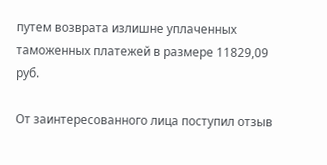путем возврата излишне уплаченных таможенных платежей в размере 11829,09 руб.

От заинтересованного лица поступил отзыв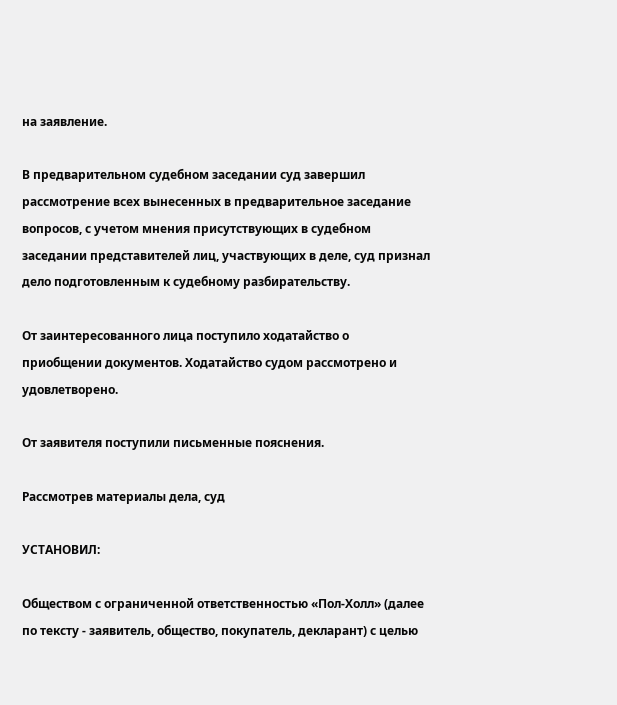на заявление.

В предварительном судебном заседании суд завершил рассмотрение всех вынесенных в предварительное заседание вопросов, с учетом мнения присутствующих в судебном заседании представителей лиц, участвующих в деле, суд признал дело подготовленным к судебному разбирательству.

От заинтересованного лица поступило ходатайство о приобщении документов. Ходатайство судом рассмотрено и удовлетворено.

От заявителя поступили письменные пояснения.

Рассмотрев материалы дела, суд

УСТАНОВИЛ:

Обществом с ограниченной ответственностью «Пол-Холл» (далее по тексту - заявитель, общество, покупатель, декларант) с целью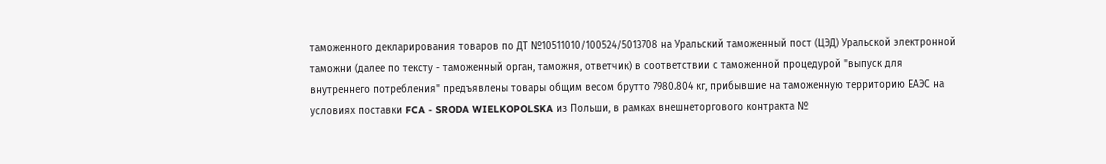таможенного декларирования товаров по ДТ №10511010/100524/5013708 на Уральский таможенный пост (ЦЭД) Уральской электронной таможни (далее по тексту - таможенный орган, таможня, ответчик) в соответствии с таможенной процедурой "выпуск для внутреннего потребления" предъявлены товары общим весом брутто 7980.804 кг, прибывшие на таможенную территорию ЕАЭС на условиях поставки FCA - SRODA WIELKOPOLSKA из Польши, в рамках внешнеторгового контракта №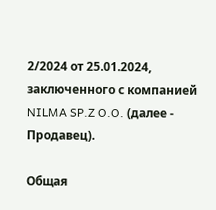2/2024 от 25.01.2024, заключенного с компанией NILMA SP.Z O.O. (далее - Продавец).

Общая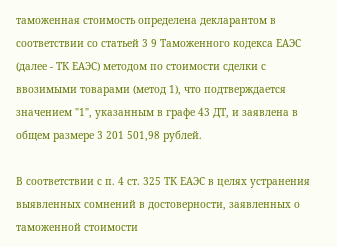таможенная стоимость определена декларантом в соответствии со статьей 3 9 Таможенного кодекса ЕАЭС (далее - ТК ЕАЭС) методом по стоимости сделки с ввозимыми товарами (метод 1), что подтверждается значением "1", указанным в графе 43 ДТ, и заявлена в общем размере 3 201 501,98 рублей.

В соответствии с п. 4 ст. 325 ТК ЕАЭС в целях устранения выявленных сомнений в достоверности, заявленных о таможенной стоимости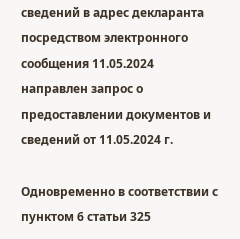сведений в адрес декларанта посредством электронного сообщения 11.05.2024 направлен запрос о предоставлении документов и сведений от 11.05.2024 г.

Одновременно в соответствии с пунктом 6 статьи 325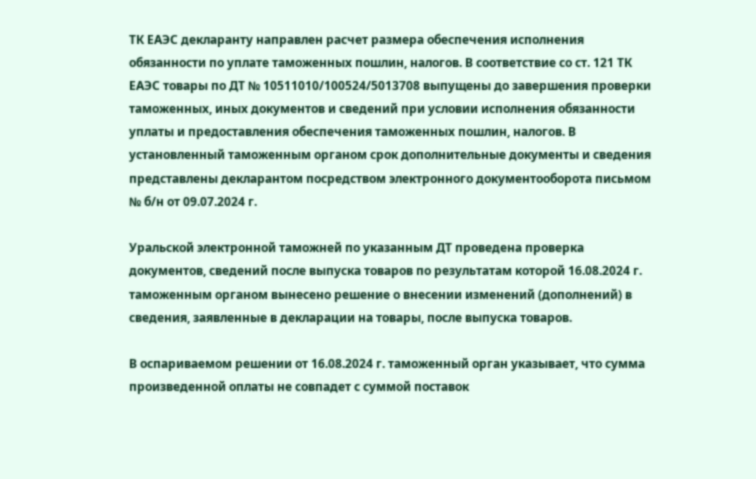ТК ЕАЭС декларанту направлен расчет размера обеспечения исполнения обязанности по уплате таможенных пошлин, налогов. В соответствие со ст. 121 ТК ЕАЭС товары по ДТ № 10511010/100524/5013708 выпущены до завершения проверки таможенных, иных документов и сведений при условии исполнения обязанности уплаты и предоставления обеспечения таможенных пошлин, налогов. В установленный таможенным органом срок дополнительные документы и сведения представлены декларантом посредством электронного документооборота письмом № б/н от 09.07.2024 г.

Уральской электронной таможней по указанным ДТ проведена проверка документов, сведений после выпуска товаров по результатам которой 16.08.2024 г. таможенным органом вынесено решение о внесении изменений (дополнений) в сведения, заявленные в декларации на товары, после выпуска товаров.

В оспариваемом решении от 16.08.2024 г. таможенный орган указывает, что сумма произведенной оплаты не совпадет с суммой поставок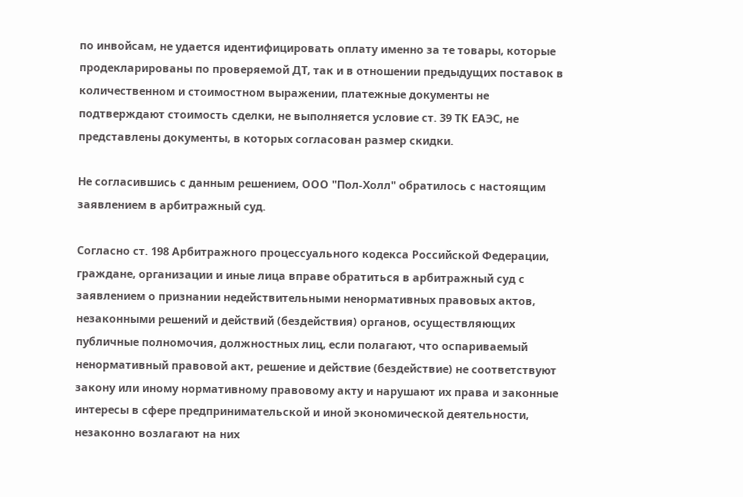по инвойсам, не удается идентифицировать оплату именно за те товары, которые продекларированы по проверяемой ДТ, так и в отношении предыдущих поставок в количественном и стоимостном выражении, платежные документы не подтверждают стоимость сделки, не выполняется условие ст. 39 ТК ЕАЭС, не представлены документы, в которых согласован размер скидки.

Не согласившись с данным решением, ООО "Пол-Холл" обратилось с настоящим заявлением в арбитражный суд.

Согласно ст. 198 Арбитражного процессуального кодекса Российской Федерации, граждане, организации и иные лица вправе обратиться в арбитражный суд с заявлением о признании недействительными ненормативных правовых актов, незаконными решений и действий (бездействия) органов, осуществляющих публичные полномочия, должностных лиц, если полагают, что оспариваемый ненормативный правовой акт, решение и действие (бездействие) не соответствуют закону или иному нормативному правовому акту и нарушают их права и законные интересы в сфере предпринимательской и иной экономической деятельности, незаконно возлагают на них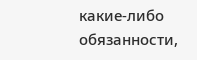какие-либо обязанности,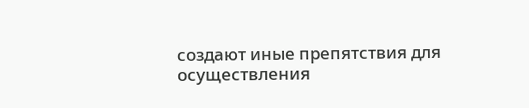создают иные препятствия для осуществления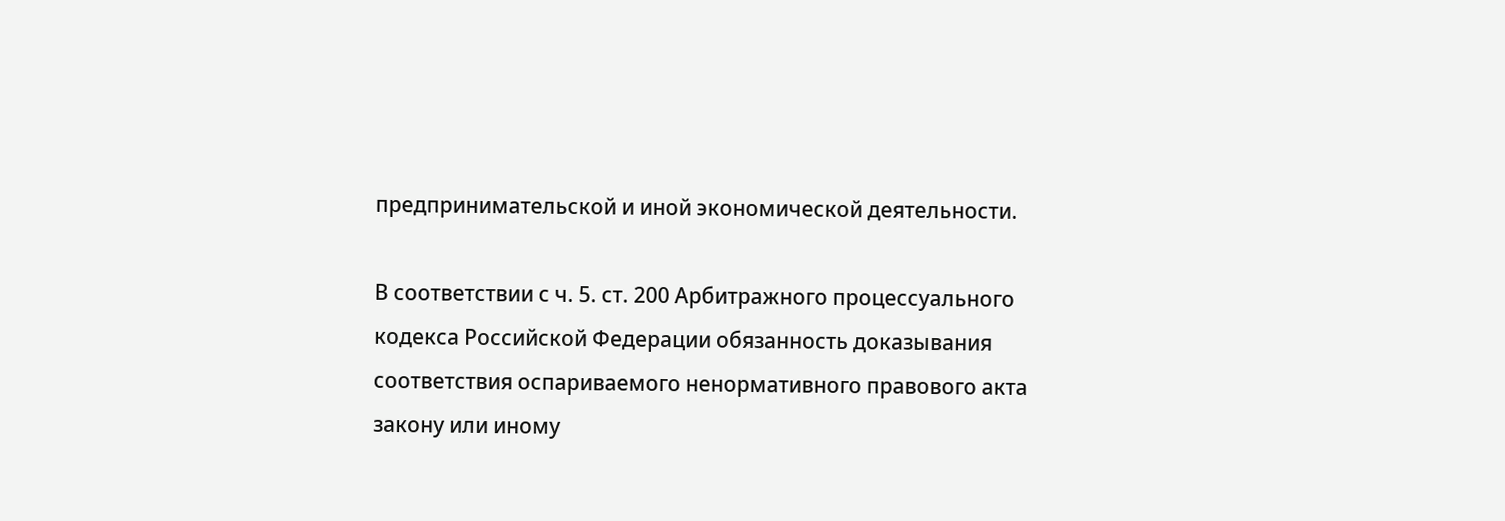предпринимательской и иной экономической деятельности.

В соответствии с ч. 5. ст. 200 Арбитражного процессуального кодекса Российской Федерации обязанность доказывания соответствия оспариваемого ненормативного правового акта закону или иному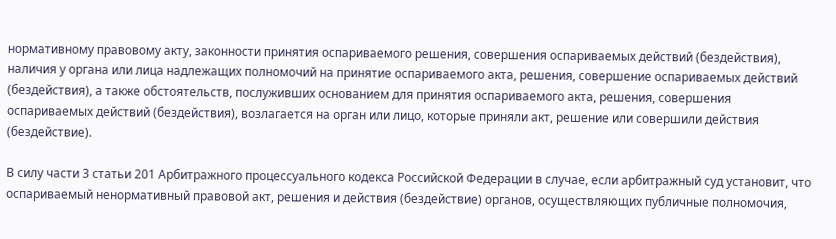нормативному правовому акту, законности принятия оспариваемого решения, совершения оспариваемых действий (бездействия), наличия у органа или лица надлежащих полномочий на принятие оспариваемого акта, решения, совершение оспариваемых действий (бездействия), а также обстоятельств, послуживших основанием для принятия оспариваемого акта, решения, совершения оспариваемых действий (бездействия), возлагается на орган или лицо, которые приняли акт, решение или совершили действия (бездействие).

В силу части 3 статьи 201 Арбитражного процессуального кодекса Российской Федерации в случае, если арбитражный суд установит, что оспариваемый ненормативный правовой акт, решения и действия (бездействие) органов, осуществляющих публичные полномочия,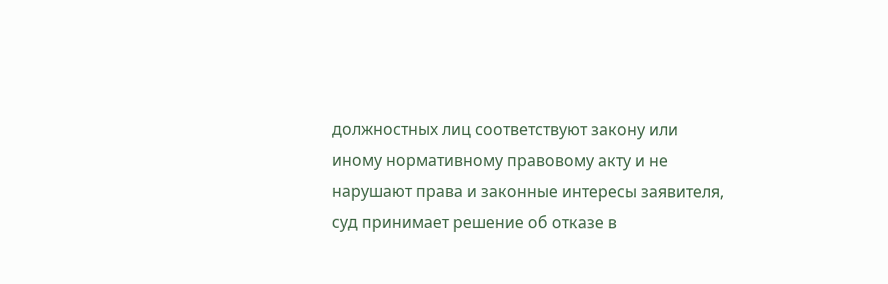должностных лиц соответствуют закону или иному нормативному правовому акту и не нарушают права и законные интересы заявителя, суд принимает решение об отказе в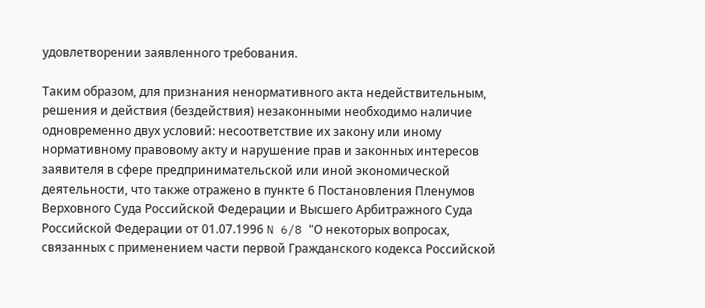удовлетворении заявленного требования.

Таким образом, для признания ненормативного акта недействительным, решения и действия (бездействия) незаконными необходимо наличие одновременно двух условий: несоответствие их закону или иному нормативному правовому акту и нарушение прав и законных интересов заявителя в сфере предпринимательской или иной экономической деятельности, что также отражено в пункте 6 Постановления Пленумов Верховного Суда Российской Федерации и Высшего Арбитражного Суда Российской Федерации от 01.07.1996 N 6/8 "О некоторых вопросах, связанных с применением части первой Гражданского кодекса Российской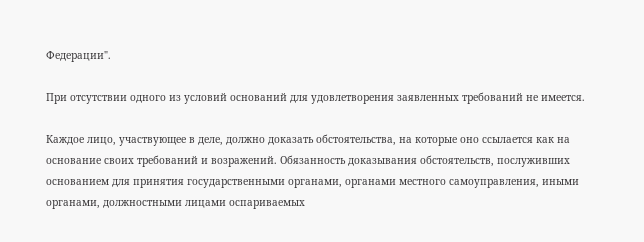Федерации".

При отсутствии одного из условий оснований для удовлетворения заявленных требований не имеется.

Каждое лицо, участвующее в деле, должно доказать обстоятельства, на которые оно ссылается как на основание своих требований и возражений. Обязанность доказывания обстоятельств, послуживших основанием для принятия государственными органами, органами местного самоуправления, иными органами, должностными лицами оспариваемых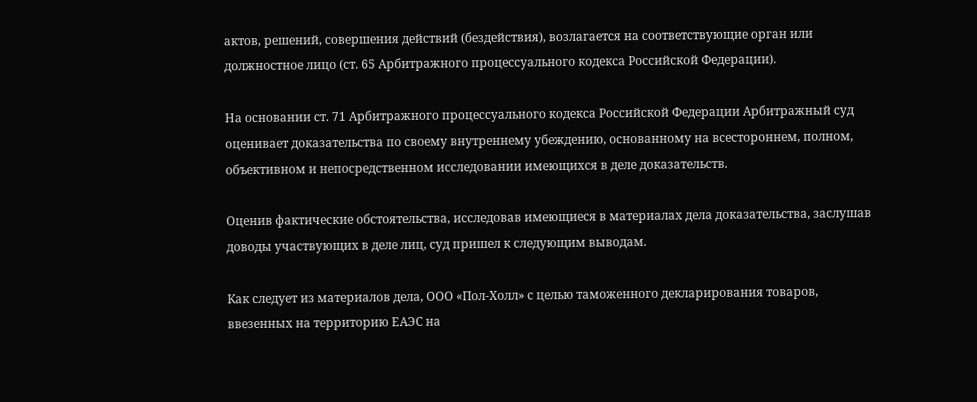актов, решений, совершения действий (бездействия), возлагается на соответствующие орган или должностное лицо (ст. 65 Арбитражного процессуального кодекса Российской Федерации).

На основании ст. 71 Арбитражного процессуального кодекса Российской Федерации Арбитражный суд оценивает доказательства по своему внутреннему убеждению, основанному на всестороннем, полном, объективном и непосредственном исследовании имеющихся в деле доказательств.

Оценив фактические обстоятельства, исследовав имеющиеся в материалах дела доказательства, заслушав доводы участвующих в деле лиц, суд пришел к следующим выводам.

Как следует из материалов дела, ООО «Пол-Холл» с целью таможенного декларирования товаров, ввезенных на территорию ЕАЭС на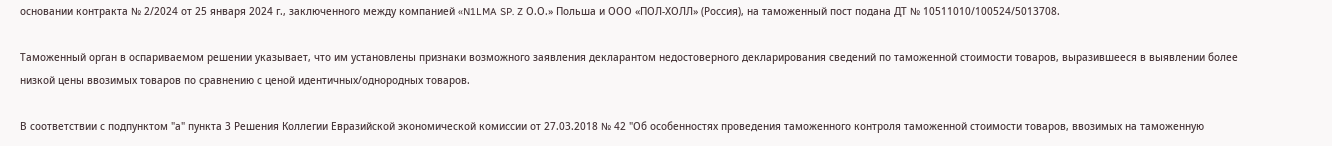основании контракта № 2/2024 от 25 января 2024 г., заключенного между компанией «N1LMA SP. Z О.О.» Польша и ООО «ПОЛ-ХОЛЛ» (Россия), на таможенный пост подана ДТ № 10511010/100524/5013708.

Таможенный орган в оспариваемом решении указывает, что им установлены признаки возможного заявления декларантом недостоверного декларирования сведений по таможенной стоимости товаров, выразившееся в выявлении более низкой цены ввозимых товаров по сравнению с ценой идентичных/однородных товаров.

В соответствии с подпунктом "а" пункта 3 Решения Коллегии Евразийской экономической комиссии от 27.03.2018 № 42 "Об особенностях проведения таможенного контроля таможенной стоимости товаров, ввозимых на таможенную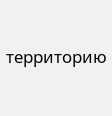территорию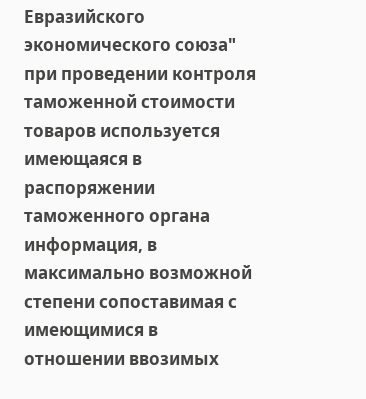Евразийского экономического союза" при проведении контроля таможенной стоимости товаров используется имеющаяся в распоряжении таможенного органа информация, в максимально возможной степени сопоставимая с имеющимися в отношении ввозимых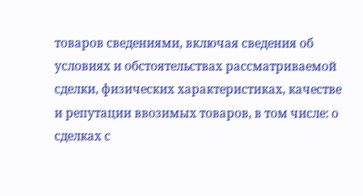товаров сведениями, включая сведения об условиях и обстоятельствах рассматриваемой сделки, физических характеристиках, качестве и репутации ввозимых товаров, в том числе: о сделках с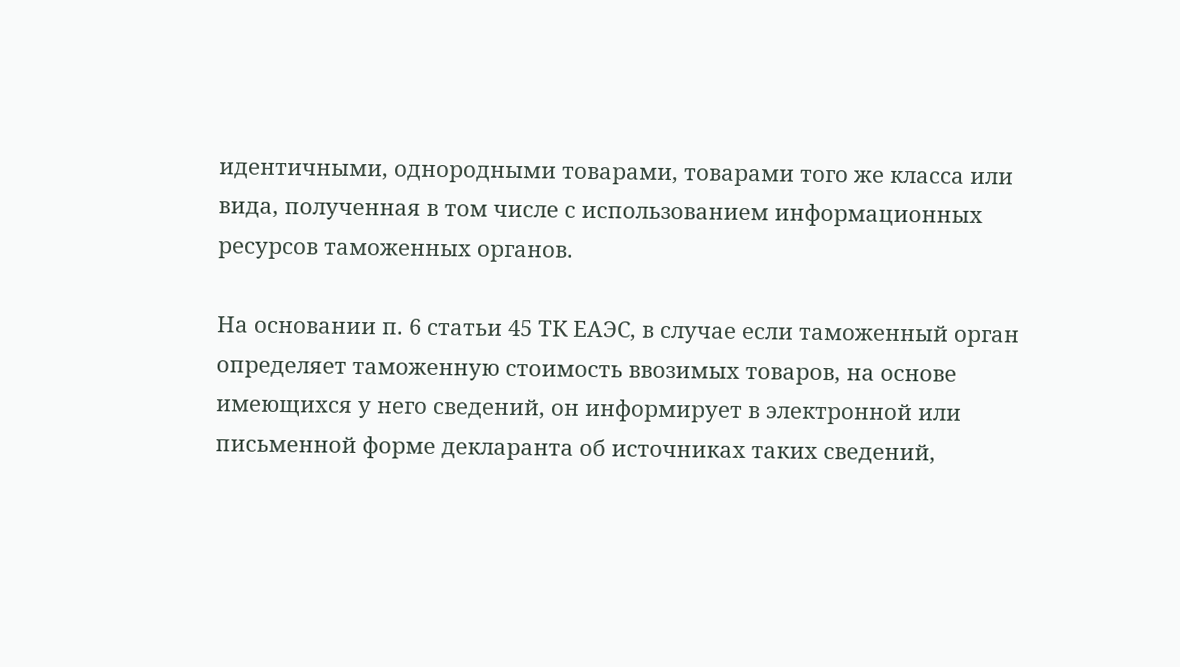идентичными, однородными товарами, товарами того же класса или вида, полученная в том числе с использованием информационных ресурсов таможенных органов.

На основании п. 6 статьи 45 ТК ЕАЭС, в случае если таможенный орган определяет таможенную стоимость ввозимых товаров, на основе имеющихся у него сведений, он информирует в электронной или письменной форме декларанта об источниках таких сведений,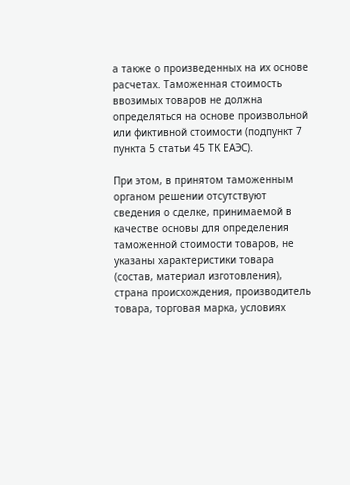а также о произведенных на их основе расчетах. Таможенная стоимость ввозимых товаров не должна определяться на основе произвольной или фиктивной стоимости (подпункт 7 пункта 5 статьи 45 ТК ЕАЭС).

При этом, в принятом таможенным органом решении отсутствуют сведения о сделке, принимаемой в качестве основы для определения таможенной стоимости товаров, не указаны характеристики товара (состав, материал изготовления), страна происхождения, производитель товара, торговая марка, условиях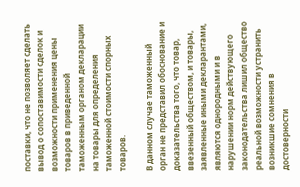поставки, что не позволяет сделать вывод о сопоставимости сделок и возможности применения цены товаров в приведенной таможенным органом декларации на товары для определения таможенной стоимости спорных товаров.

В данном случае таможенный орган не представил обоснование и доказательства того, что товар, ввезенный обществом, и товары, заявленные иными декларантами, являются однородными и в нарушении норм действующего законодательства лишил общество реальной возможности устранить возникшие сомнения в достоверности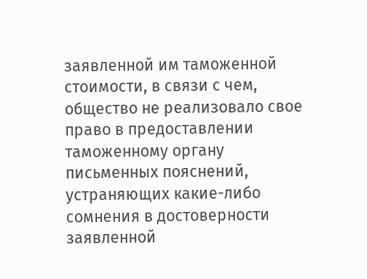заявленной им таможенной стоимости, в связи с чем, общество не реализовало свое право в предоставлении таможенному органу письменных пояснений, устраняющих какие-либо сомнения в достоверности заявленной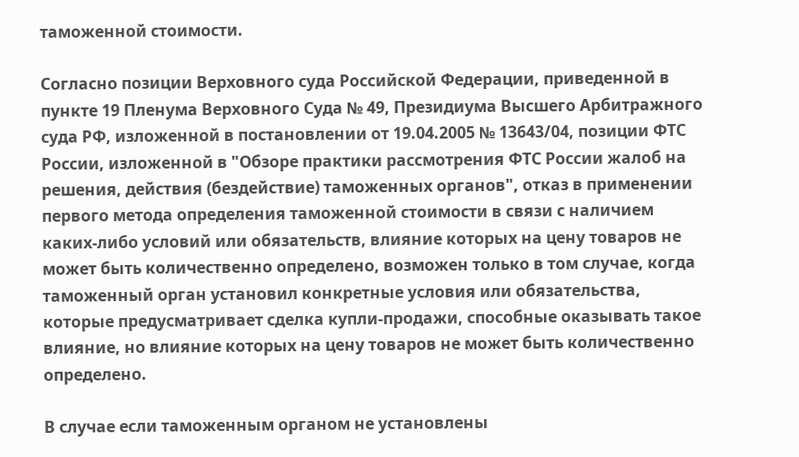таможенной стоимости.

Согласно позиции Верховного суда Российской Федерации, приведенной в пункте 19 Пленума Верховного Суда № 49, Президиума Высшего Арбитражного суда РФ, изложенной в постановлении от 19.04.2005 № 13643/04, позиции ФТС России, изложенной в "Обзоре практики рассмотрения ФТС России жалоб на решения, действия (бездействие) таможенных органов", отказ в применении первого метода определения таможенной стоимости в связи с наличием каких-либо условий или обязательств, влияние которых на цену товаров не может быть количественно определено, возможен только в том случае, когда таможенный орган установил конкретные условия или обязательства, которые предусматривает сделка купли-продажи, способные оказывать такое влияние, но влияние которых на цену товаров не может быть количественно определено.

В случае если таможенным органом не установлены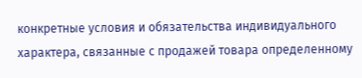конкретные условия и обязательства индивидуального характера, связанные с продажей товара определенному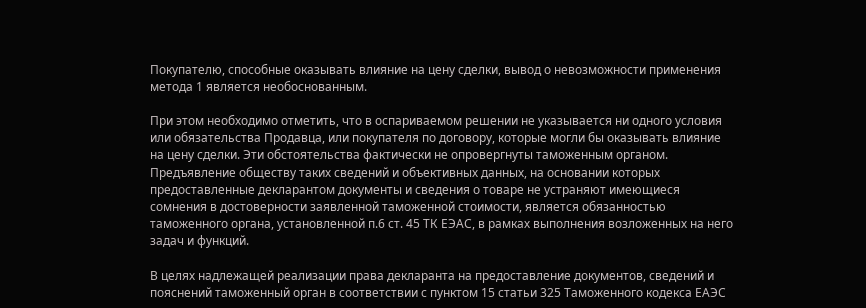Покупателю, способные оказывать влияние на цену сделки, вывод о невозможности применения метода 1 является необоснованным.

При этом необходимо отметить, что в оспариваемом решении не указывается ни одного условия или обязательства Продавца, или покупателя по договору, которые могли бы оказывать влияние на цену сделки. Эти обстоятельства фактически не опровергнуты таможенным органом. Предъявление обществу таких сведений и объективных данных, на основании которых предоставленные декларантом документы и сведения о товаре не устраняют имеющиеся сомнения в достоверности заявленной таможенной стоимости, является обязанностью таможенного органа, установленной п.6 ст. 45 ТК ЕЭАС, в рамках выполнения возложенных на него задач и функций.

В целях надлежащей реализации права декларанта на предоставление документов, сведений и пояснений таможенный орган в соответствии с пунктом 15 статьи 325 Таможенного кодекса ЕАЭС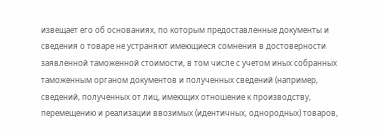извещает его об основаниях, по которым предоставленные документы и сведения о товаре не устраняют имеющиеся сомнения в достоверности заявленной таможенной стоимости, в том числе с учетом иных собранных таможенным органом документов и полученных сведений (например, сведений, полученных от лиц, имеющих отношение к производству, перемещению и реализации ввозимых (идентичных, однородных) товаров,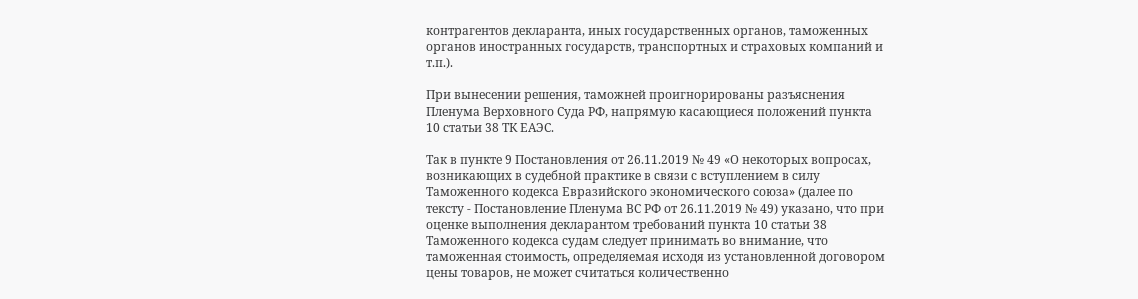контрагентов декларанта, иных государственных органов, таможенных органов иностранных государств, транспортных и страховых компаний и т.п.).

При вынесении решения, таможней проигнорированы разъяснения Пленума Верховного Суда РФ, напрямую касающиеся положений пункта 10 статьи 38 ТК ЕАЭС.

Так в пункте 9 Постановления от 26.11.2019 № 49 «О некоторых вопросах, возникающих в судебной практике в связи с вступлением в силу Таможенного кодекса Евразийского экономического союза» (далее по тексту - Постановление Пленума ВС РФ от 26.11.2019 № 49) указано, что при оценке выполнения декларантом требований пункта 10 статьи 38 Таможенного кодекса судам следует принимать во внимание, что таможенная стоимость, определяемая исходя из установленной договором цены товаров, не может считаться количественно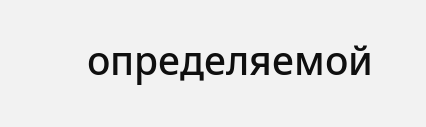определяемой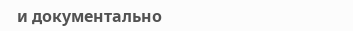и документально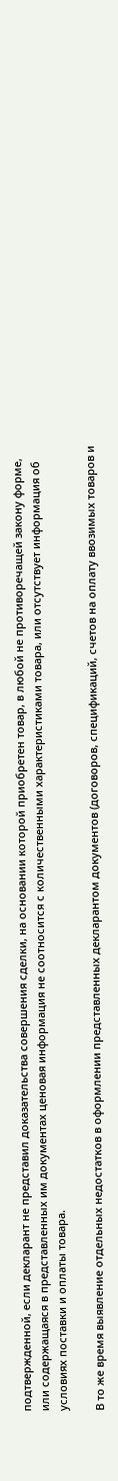подтвержденной, если декларант не представил доказательства совершения сделки, на основании которой приобретен товар, в любой не противоречащей закону форме, или содержащаяся в представленных им документах ценовая информация не соотносится с количественными характеристиками товара, или отсутствует информация об условиях поставки и оплаты товара.

В то же время выявление отдельных недостатков в оформлении представленных декларантом документов (договоров, спецификаций, счетов на оплату ввозимых товаров и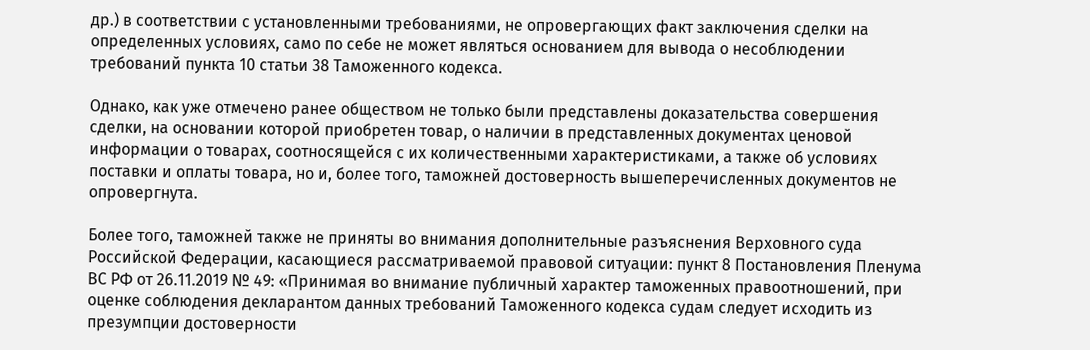др.) в соответствии с установленными требованиями, не опровергающих факт заключения сделки на определенных условиях, само по себе не может являться основанием для вывода о несоблюдении требований пункта 10 статьи 38 Таможенного кодекса.

Однако, как уже отмечено ранее обществом не только были представлены доказательства совершения сделки, на основании которой приобретен товар, о наличии в представленных документах ценовой информации о товарах, соотносящейся с их количественными характеристиками, а также об условиях поставки и оплаты товара, но и, более того, таможней достоверность вышеперечисленных документов не опровергнута.

Более того, таможней также не приняты во внимания дополнительные разъяснения Верховного суда Российской Федерации, касающиеся рассматриваемой правовой ситуации: пункт 8 Постановления Пленума ВС РФ от 26.11.2019 № 49: «Принимая во внимание публичный характер таможенных правоотношений, при оценке соблюдения декларантом данных требований Таможенного кодекса судам следует исходить из презумпции достоверности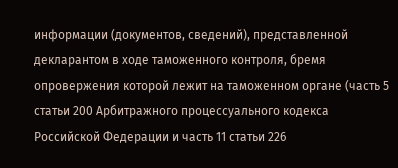информации (документов, сведений), представленной декларантом в ходе таможенного контроля, бремя опровержения которой лежит на таможенном органе (часть 5 статьи 200 Арбитражного процессуального кодекса Российской Федерации и часть 11 статьи 226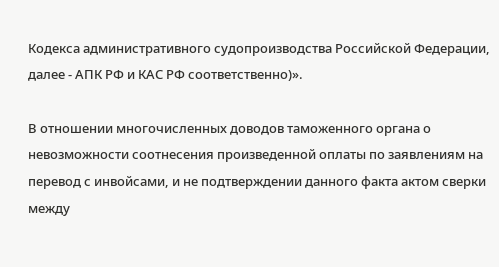Кодекса административного судопроизводства Российской Федерации, далее - АПК РФ и КАС РФ соответственно)».

В отношении многочисленных доводов таможенного органа о невозможности соотнесения произведенной оплаты по заявлениям на перевод с инвойсами, и не подтверждении данного факта актом сверки между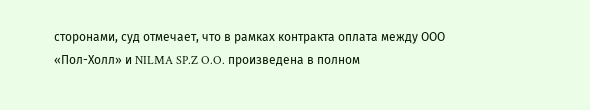сторонами, суд отмечает, что в рамках контракта оплата между ООО «Пол-Холл» и NILMA SP.Z O.O. произведена в полном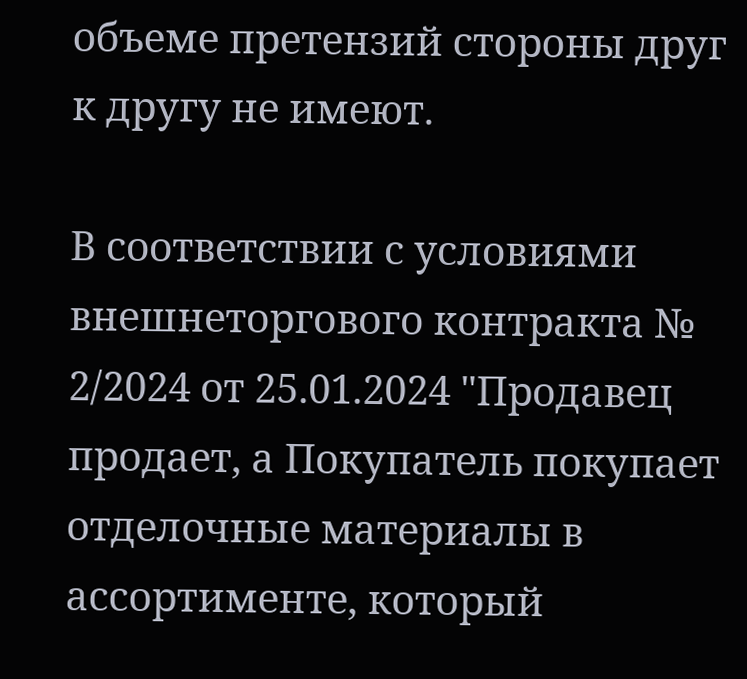объеме претензий стороны друг к другу не имеют.

В соответствии с условиями внешнеторгового контракта № 2/2024 от 25.01.2024 "Продавец продает, а Покупатель покупает отделочные материалы в ассортименте, который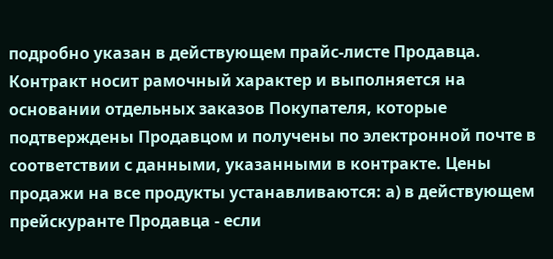подробно указан в действующем прайс-листе Продавца. Контракт носит рамочный характер и выполняется на основании отдельных заказов Покупателя, которые подтверждены Продавцом и получены по электронной почте в соответствии с данными, указанными в контракте. Цены продажи на все продукты устанавливаются: а) в действующем прейскуранте Продавца - если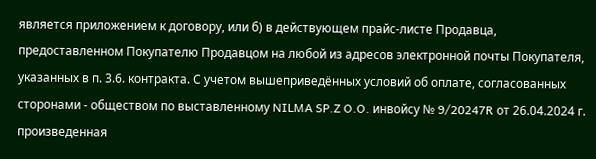является приложением к договору, или б) в действующем прайс-листе Продавца, предоставленном Покупателю Продавцом на любой из адресов электронной почты Покупателя, указанных в п. 3.6. контракта. С учетом вышеприведённых условий об оплате, согласованных сторонами - обществом по выставленному NILMA SP.Z O.O. инвойсу № 9/20247R от 26.04.2024 г. произведенная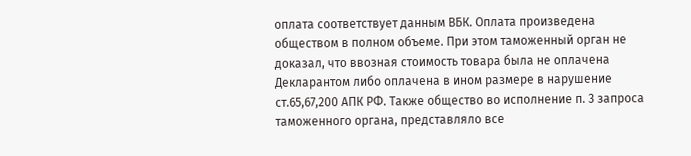оплата соответствует данным ВБК. Оплата произведена обществом в полном объеме. При этом таможенный орган не доказал, что ввозная стоимость товара была не оплачена Декларантом либо оплачена в ином размере в нарушение ст.65,67,200 АПК РФ. Также общество во исполнение п. 3 запроса таможенного органа, представляло все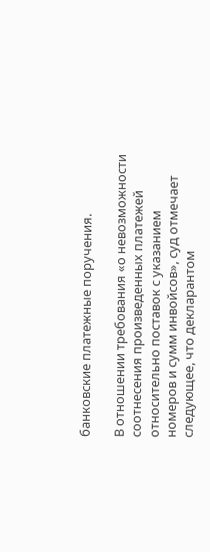банковские платежные поручения.

В отношении требования «о невозможности соотнесения произведенных платежей относительно поставок с указанием номеров и сумм инвойсов», суд отмечает следующее, что декларантом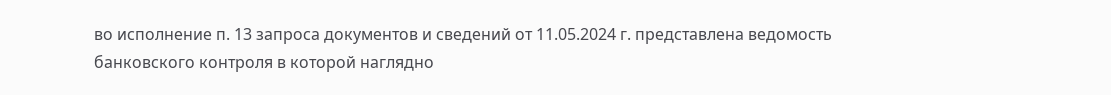во исполнение п. 13 запроса документов и сведений от 11.05.2024 г. представлена ведомость банковского контроля в которой наглядно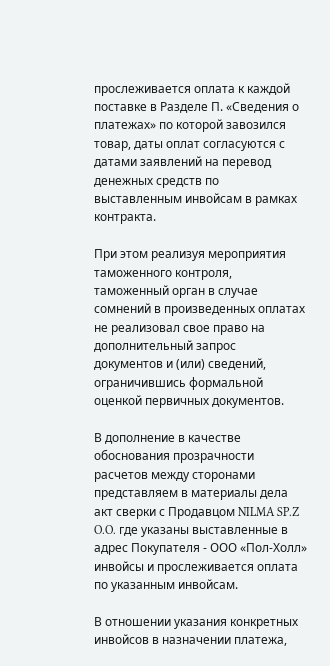прослеживается оплата к каждой поставке в Разделе П. «Сведения о платежах» по которой завозился товар, даты оплат согласуются с датами заявлений на перевод денежных средств по выставленным инвойсам в рамках контракта.

При этом реализуя мероприятия таможенного контроля, таможенный орган в случае сомнений в произведенных оплатах не реализовал свое право на дополнительный запрос документов и (или) сведений, ограничившись формальной оценкой первичных документов.

В дополнение в качестве обоснования прозрачности расчетов между сторонами представляем в материалы дела акт сверки с Продавцом NILMA SP.Z O.O. где указаны выставленные в адрес Покупателя - ООО «Пол-Холл» инвойсы и прослеживается оплата по указанным инвойсам.

В отношении указания конкретных инвойсов в назначении платежа,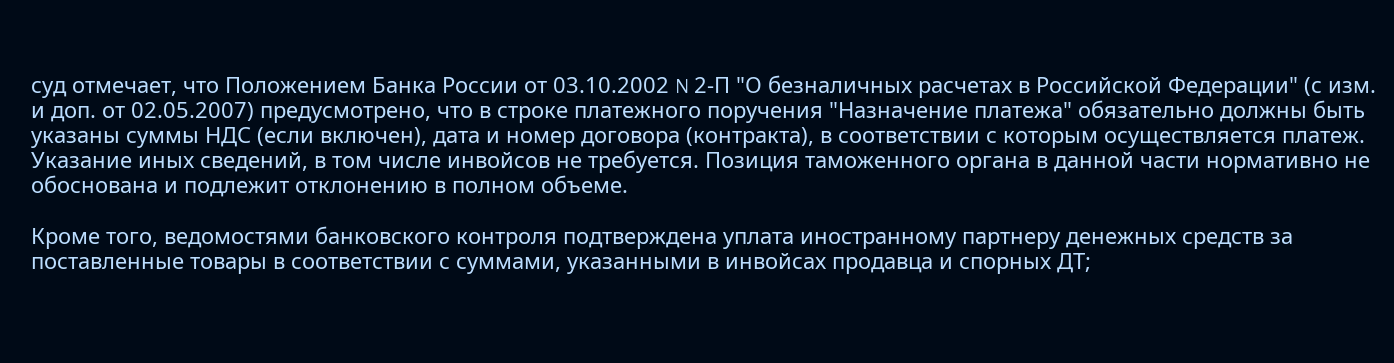суд отмечает, что Положением Банка России от 03.10.2002 N 2-П "О безналичных расчетах в Российской Федерации" (с изм. и доп. от 02.05.2007) предусмотрено, что в строке платежного поручения "Назначение платежа" обязательно должны быть указаны суммы НДС (если включен), дата и номер договора (контракта), в соответствии с которым осуществляется платеж. Указание иных сведений, в том числе инвойсов не требуется. Позиция таможенного органа в данной части нормативно не обоснована и подлежит отклонению в полном объеме.

Кроме того, ведомостями банковского контроля подтверждена уплата иностранному партнеру денежных средств за поставленные товары в соответствии с суммами, указанными в инвойсах продавца и спорных ДТ;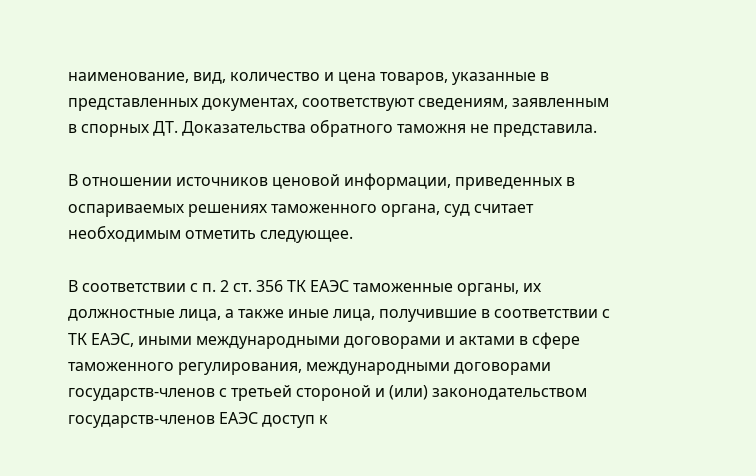наименование, вид, количество и цена товаров, указанные в представленных документах, соответствуют сведениям, заявленным в спорных ДТ. Доказательства обратного таможня не представила.

В отношении источников ценовой информации, приведенных в оспариваемых решениях таможенного органа, суд считает необходимым отметить следующее.

В соответствии с п. 2 ст. 356 ТК ЕАЭС таможенные органы, их должностные лица, а также иные лица, получившие в соответствии с ТК ЕАЭС, иными международными договорами и актами в сфере таможенного регулирования, международными договорами государств-членов с третьей стороной и (или) законодательством государств-членов ЕАЭС доступ к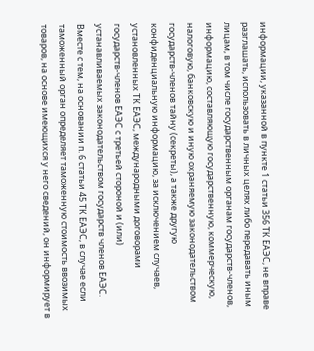информации, указанной в пункте 1 статьи 356 ТК ЕАЭС, не вправе разглашать, использовать в личных целях либо передавать иным лицам, в том числе государственным органам государств-членов, информацию, составляющую государственную, коммерческую, налоговую, банковскую и иную охраняемую законодательством государств-членов тайну (секреты), а также другую конфиденциальную информацию, за исключением случаев, установленных ТК ЕАЭС, международными договорами государств-членов ЕАЭС с третьей стороной и (или) устанавливаемых законодательством государств членов ЕАЭС. Вместе с тем, на основании п. 6 статьи 45 ТК ЕАЭС, в случае если таможенный орган определяет таможенную стоимость ввозимых товаров, на основе имеющихся у него сведений, он информирует в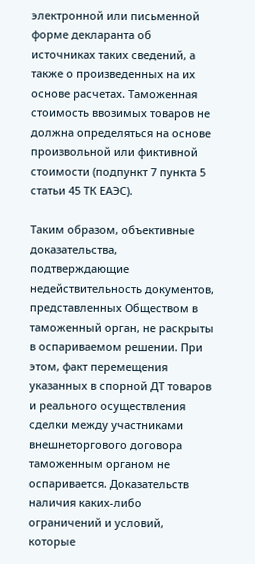электронной или письменной форме декларанта об источниках таких сведений, а также о произведенных на их основе расчетах. Таможенная стоимость ввозимых товаров не должна определяться на основе произвольной или фиктивной стоимости (подпункт 7 пункта 5 статьи 45 ТК ЕАЭС).

Таким образом, объективные доказательства, подтверждающие недействительность документов, представленных Обществом в таможенный орган, не раскрыты в оспариваемом решении. При этом, факт перемещения указанных в спорной ДТ товаров и реального осуществления сделки между участниками внешнеторгового договора таможенным органом не оспаривается. Доказательств наличия каких-либо ограничений и условий, которые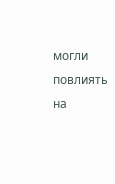могли повлиять на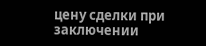цену сделки при заключении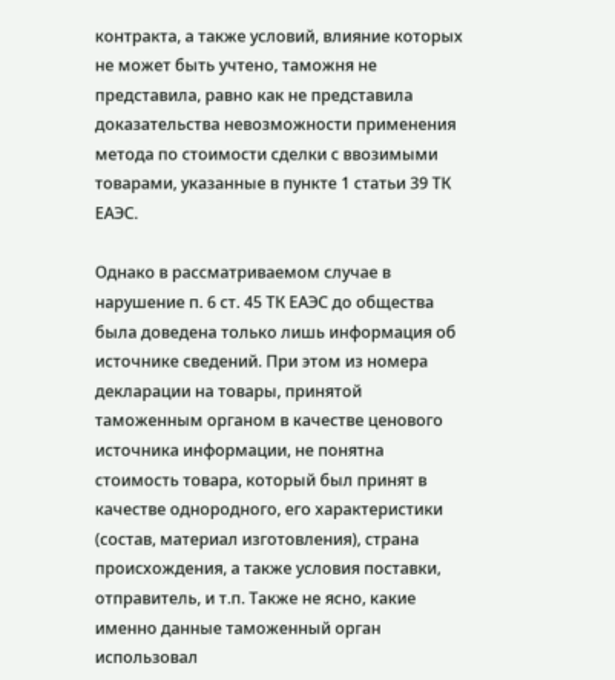контракта, а также условий, влияние которых не может быть учтено, таможня не представила, равно как не представила доказательства невозможности применения метода по стоимости сделки с ввозимыми товарами, указанные в пункте 1 статьи 39 ТК ЕАЭС.

Однако в рассматриваемом случае в нарушение п. 6 ст. 45 ТК ЕАЭС до общества была доведена только лишь информация об источнике сведений. При этом из номера декларации на товары, принятой таможенным органом в качестве ценового источника информации, не понятна стоимость товара, который был принят в качестве однородного, его характеристики (состав, материал изготовления), страна происхождения, а также условия поставки, отправитель, и т.п. Также не ясно, какие именно данные таможенный орган использовал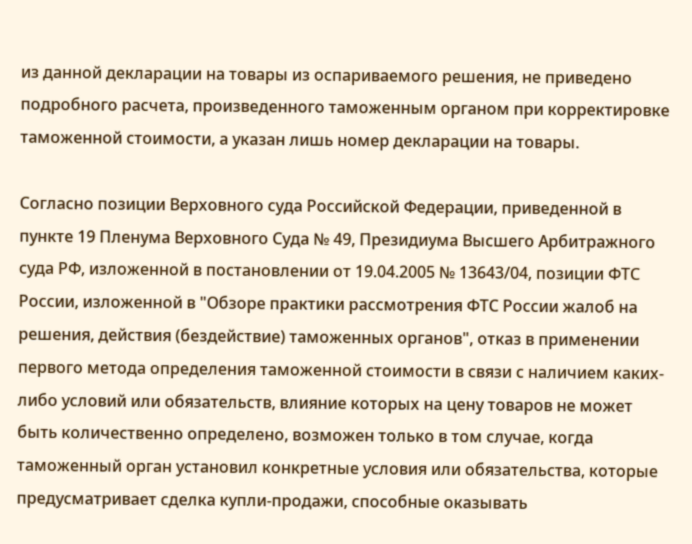из данной декларации на товары из оспариваемого решения, не приведено подробного расчета, произведенного таможенным органом при корректировке таможенной стоимости, а указан лишь номер декларации на товары.

Согласно позиции Верховного суда Российской Федерации, приведенной в пункте 19 Пленума Верховного Суда № 49, Президиума Высшего Арбитражного суда РФ, изложенной в постановлении от 19.04.2005 № 13643/04, позиции ФТС России, изложенной в "Обзоре практики рассмотрения ФТС России жалоб на решения, действия (бездействие) таможенных органов", отказ в применении первого метода определения таможенной стоимости в связи с наличием каких-либо условий или обязательств, влияние которых на цену товаров не может быть количественно определено, возможен только в том случае, когда таможенный орган установил конкретные условия или обязательства, которые предусматривает сделка купли-продажи, способные оказывать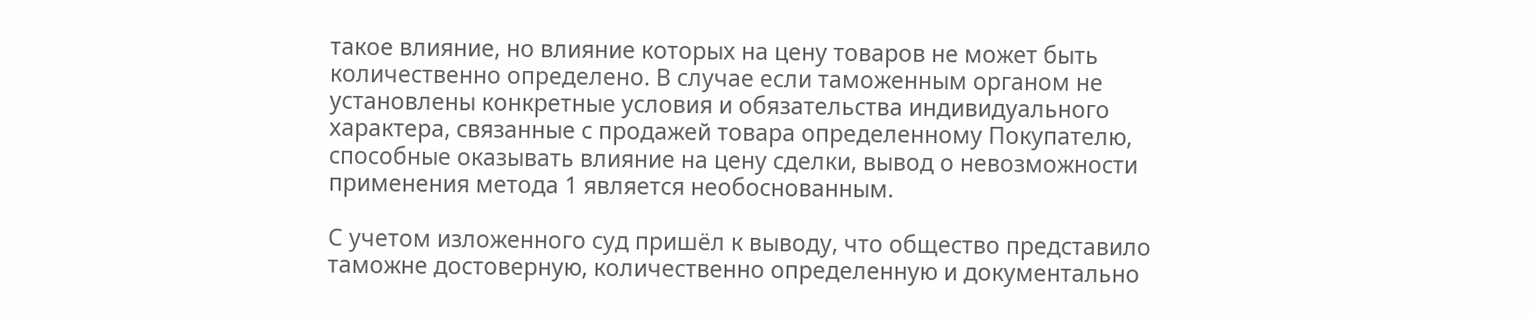такое влияние, но влияние которых на цену товаров не может быть количественно определено. В случае если таможенным органом не установлены конкретные условия и обязательства индивидуального характера, связанные с продажей товара определенному Покупателю, способные оказывать влияние на цену сделки, вывод о невозможности применения метода 1 является необоснованным.

С учетом изложенного суд пришёл к выводу, что общество представило таможне достоверную, количественно определенную и документально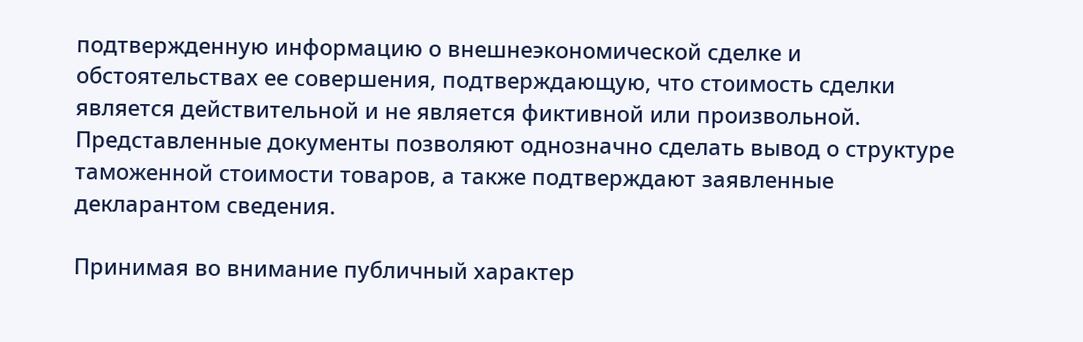подтвержденную информацию о внешнеэкономической сделке и обстоятельствах ее совершения, подтверждающую, что стоимость сделки является действительной и не является фиктивной или произвольной. Представленные документы позволяют однозначно сделать вывод о структуре таможенной стоимости товаров, а также подтверждают заявленные декларантом сведения.

Принимая во внимание публичный характер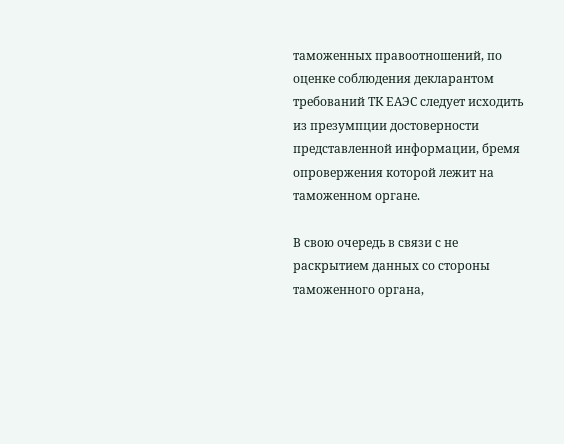таможенных правоотношений, по оценке соблюдения декларантом требований ТК ЕАЭС следует исходить из презумпции достоверности представленной информации, бремя опровержения которой лежит на таможенном органе.

В свою очередь в связи с не раскрытием данных со стороны таможенного органа,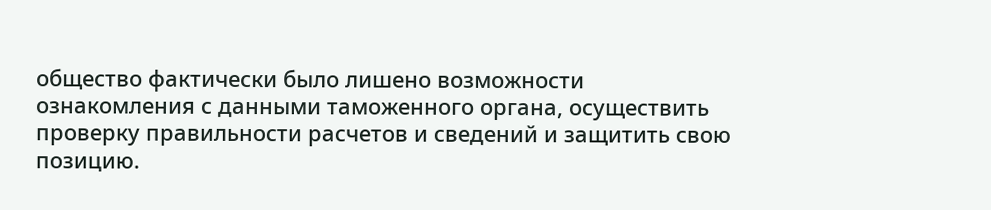общество фактически было лишено возможности ознакомления с данными таможенного органа, осуществить проверку правильности расчетов и сведений и защитить свою позицию.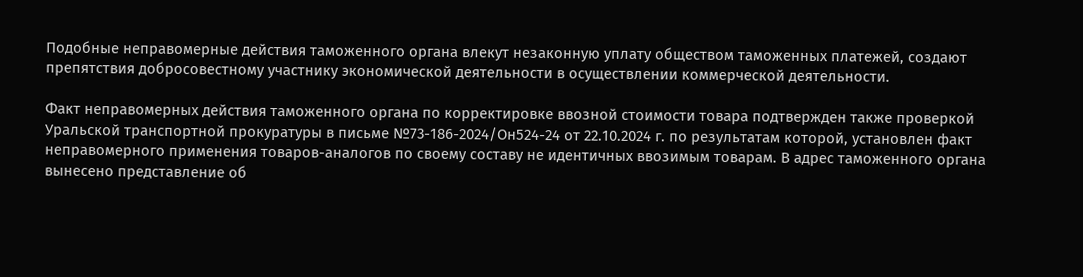Подобные неправомерные действия таможенного органа влекут незаконную уплату обществом таможенных платежей, создают препятствия добросовестному участнику экономической деятельности в осуществлении коммерческой деятельности.

Факт неправомерных действия таможенного органа по корректировке ввозной стоимости товара подтвержден также проверкой Уральской транспортной прокуратуры в письме №73-186-2024/Он524-24 от 22.10.2024 г. по результатам которой, установлен факт неправомерного применения товаров-аналогов по своему составу не идентичных ввозимым товарам. В адрес таможенного органа вынесено представление об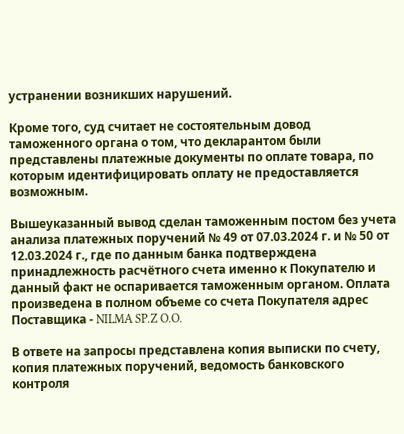устранении возникших нарушений.

Кроме того, суд считает не состоятельным довод таможенного органа о том, что декларантом были представлены платежные документы по оплате товара, по которым идентифицировать оплату не предоставляется возможным.

Вышеуказанный вывод сделан таможенным постом без учета анализа платежных поручений № 49 от 07.03.2024 г. и № 50 от 12.03.2024 г., где по данным банка подтверждена принадлежность расчётного счета именно к Покупателю и данный факт не оспаривается таможенным органом. Оплата произведена в полном объеме со счета Покупателя адрес Поставщика - NILMA SP.Z O.O.

В ответе на запросы представлена копия выписки по счету, копия платежных поручений, ведомость банковского контроля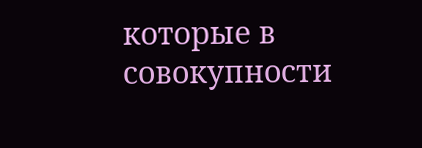которые в совокупности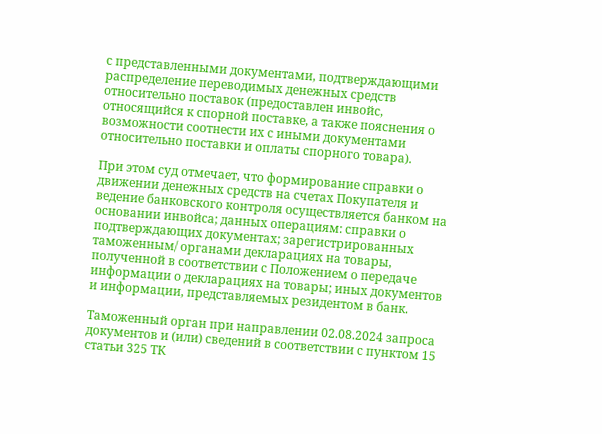с представленными документами, подтверждающими распределение переводимых денежных средств относительно поставок (предоставлен инвойс, относящийся к спорной поставке, а также пояснения о возможности соотнести их с иными документами относительно поставки и оплаты спорного товара).

При этом суд отмечает, что формирование справки о движении денежных средств на счетах Покупателя и ведение банковского контроля осуществляется банком на основании инвойса; данных операциям: справки о подтверждающих документах; зарегистрированных таможенным/ органами декларациях на товары, полученной в соответствии с Положением о передаче информации о декларациях на товары; иных документов и информации, представляемых резидентом в банк.

Таможенный орган при направлении 02.08.2024 запроса документов и (или) сведений в соответствии с пунктом 15 статьи 325 ТК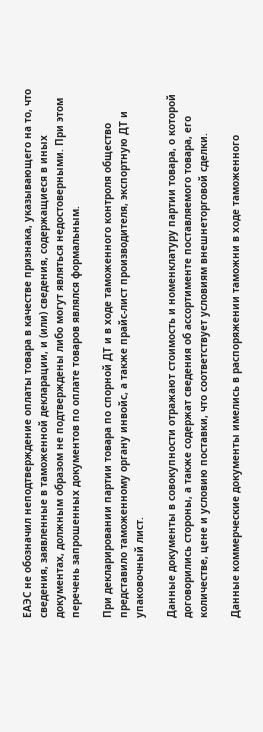ЕАЭС не обозначил неподтверждение оплаты товара в качестве признака, указывающего на то, что сведения, заявленные в таможенной декларации, и (или) сведения, содержащиеся в иных документах, должным образом не подтверждены либо могут являться недостоверными. При этом перечень запрошенных документов по оплате товаров являлся формальным.

При декларировании партии товара по спорной ДТ и в ходе таможенного контроля общество представило таможенному органу инвойс, а также прайс-лист производителя, экспортную ДТ и упаковочный лист.

Данные документы в совокупности отражают стоимость и номенклатуру партии товара, о которой договорились стороны, а также содержат сведения об ассортименте поставляемого товара, его количестве, цене и условию поставки, что соответствует условиям внешнеторговой сделки.

Данные коммерческие документы имелись в распоряжении таможни в ходе таможенного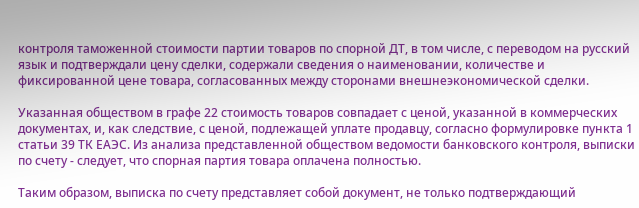контроля таможенной стоимости партии товаров по спорной ДТ, в том числе, с переводом на русский язык и подтверждали цену сделки, содержали сведения о наименовании, количестве и фиксированной цене товара, согласованных между сторонами внешнеэкономической сделки.

Указанная обществом в графе 22 стоимость товаров совпадает с ценой, указанной в коммерческих документах, и, как следствие, с ценой, подлежащей уплате продавцу, согласно формулировке пункта 1 статьи 39 ТК ЕАЭС. Из анализа представленной обществом ведомости банковского контроля, выписки по счету - следует, что спорная партия товара оплачена полностью.

Таким образом, выписка по счету представляет собой документ, не только подтверждающий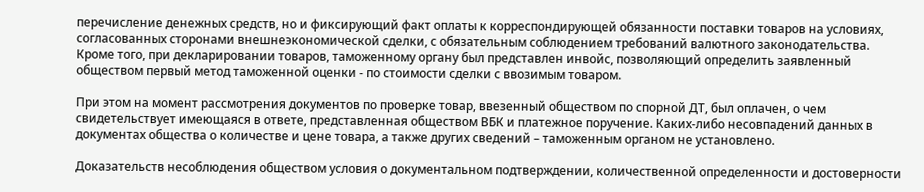перечисление денежных средств, но и фиксирующий факт оплаты к корреспондирующей обязанности поставки товаров на условиях, согласованных сторонами внешнеэкономической сделки, с обязательным соблюдением требований валютного законодательства. Кроме того, при декларировании товаров, таможенному органу был представлен инвойс, позволяющий определить заявленный обществом первый метод таможенной оценки - по стоимости сделки с ввозимым товаром.

При этом на момент рассмотрения документов по проверке товар, ввезенный обществом по спорной ДТ, был оплачен, о чем свидетельствует имеющаяся в ответе, представленная обществом ВБК и платежное поручение. Каких-либо несовпадений данных в документах общества о количестве и цене товара, а также других сведений – таможенным органом не установлено.

Доказательств несоблюдения обществом условия о документальном подтверждении, количественной определенности и достоверности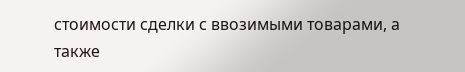стоимости сделки с ввозимыми товарами, а также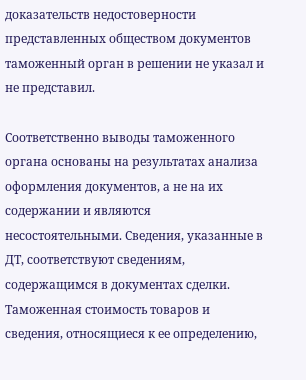доказательств недостоверности представленных обществом документов таможенный орган в решении не указал и не представил.

Соответственно выводы таможенного органа основаны на результатах анализа оформления документов, а не на их содержании и являются несостоятельными. Сведения, указанные в ДТ, соответствуют сведениям, содержащимся в документах сделки. Таможенная стоимость товаров и сведения, относящиеся к ее определению,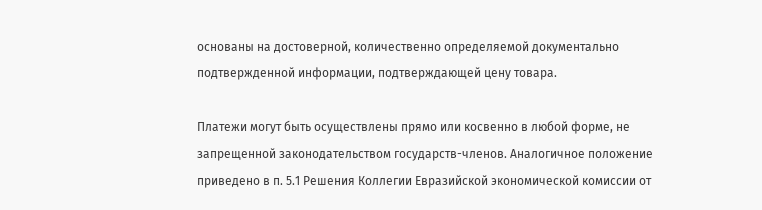основаны на достоверной, количественно определяемой документально подтвержденной информации, подтверждающей цену товара.

Платежи могут быть осуществлены прямо или косвенно в любой форме, не запрещенной законодательством государств-членов. Аналогичное положение приведено в п. 5.1 Решения Коллегии Евразийской экономической комиссии от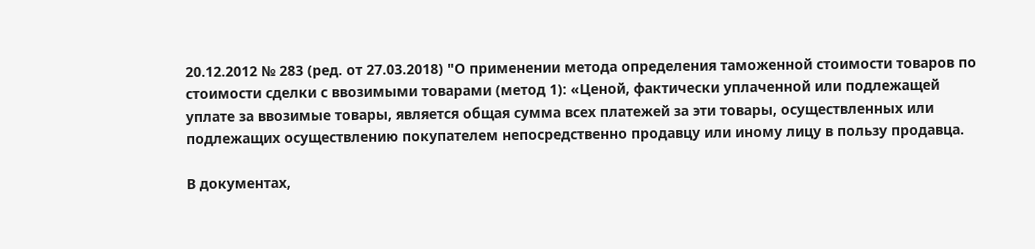20.12.2012 № 283 (ред. от 27.03.2018) "О применении метода определения таможенной стоимости товаров по стоимости сделки с ввозимыми товарами (метод 1): «Ценой, фактически уплаченной или подлежащей уплате за ввозимые товары, является общая сумма всех платежей за эти товары, осуществленных или подлежащих осуществлению покупателем непосредственно продавцу или иному лицу в пользу продавца.

В документах,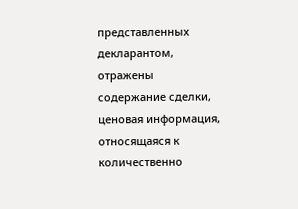представленных декларантом, отражены содержание сделки, ценовая информация, относящаяся к количественно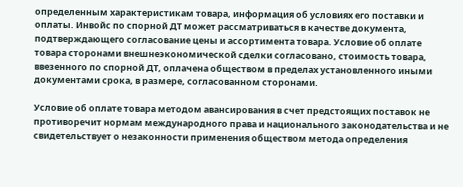определенным характеристикам товара, информация об условиях его поставки и оплаты. Инвойс по спорной ДТ может рассматриваться в качестве документа, подтверждающего согласование цены и ассортимента товара. Условие об оплате товара сторонами внешнеэкономической сделки согласовано, стоимость товара, ввезенного по спорной ДТ, оплачена обществом в пределах установленного иными документами срока, в размере, согласованном сторонами.

Условие об оплате товара методом авансирования в счет предстоящих поставок не противоречит нормам международного права и национального законодательства и не свидетельствует о незаконности применения обществом метода определения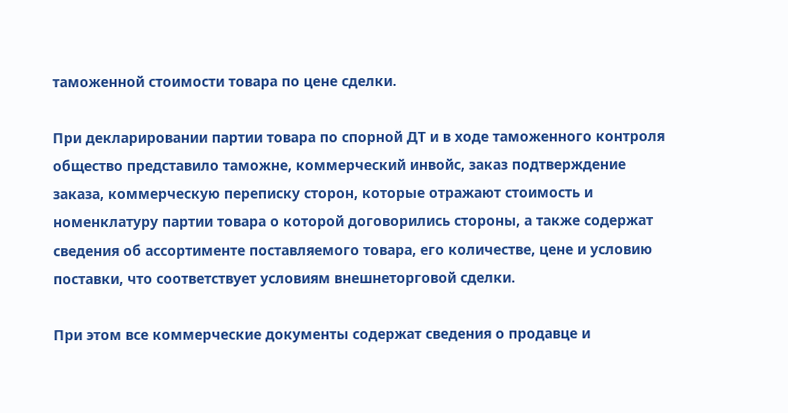таможенной стоимости товара по цене сделки.

При декларировании партии товара по спорной ДТ и в ходе таможенного контроля общество представило таможне, коммерческий инвойс, заказ подтверждение заказа, коммерческую переписку сторон, которые отражают стоимость и номенклатуру партии товара о которой договорились стороны, а также содержат сведения об ассортименте поставляемого товара, его количестве, цене и условию поставки, что соответствует условиям внешнеторговой сделки.

При этом все коммерческие документы содержат сведения о продавце и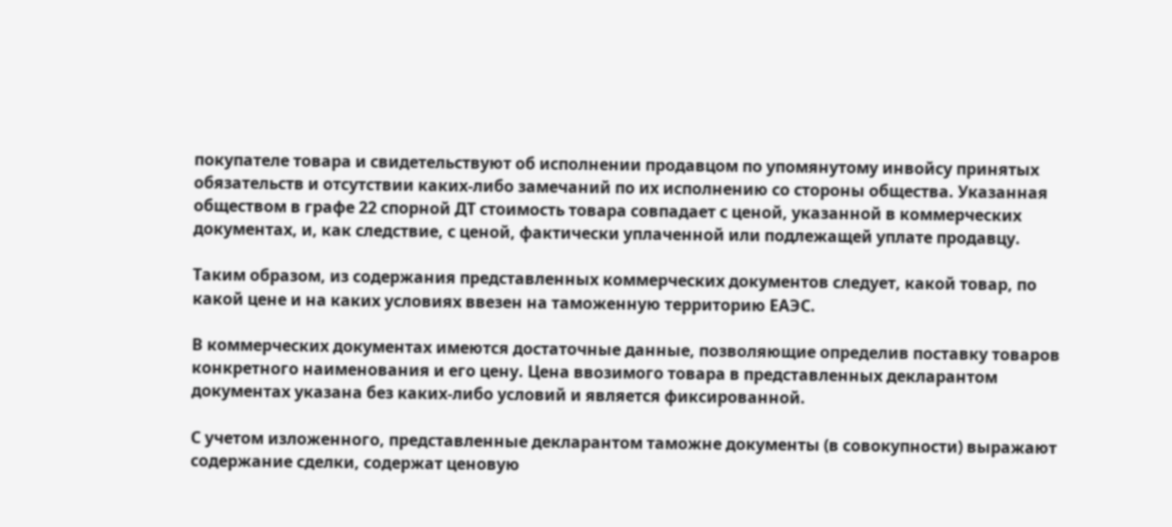покупателе товара и свидетельствуют об исполнении продавцом по упомянутому инвойсу принятых обязательств и отсутствии каких-либо замечаний по их исполнению со стороны общества. Указанная обществом в графе 22 спорной ДТ стоимость товара совпадает с ценой, указанной в коммерческих документах, и, как следствие, с ценой, фактически уплаченной или подлежащей уплате продавцу.

Таким образом, из содержания представленных коммерческих документов следует, какой товар, по какой цене и на каких условиях ввезен на таможенную территорию ЕАЭС.

В коммерческих документах имеются достаточные данные, позволяющие определив поставку товаров конкретного наименования и его цену. Цена ввозимого товара в представленных декларантом документах указана без каких-либо условий и является фиксированной.

С учетом изложенного, представленные декларантом таможне документы (в совокупности) выражают содержание сделки, содержат ценовую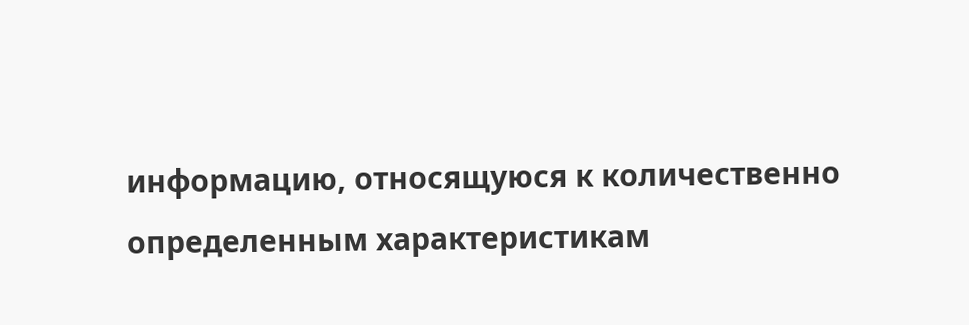информацию, относящуюся к количественно определенным характеристикам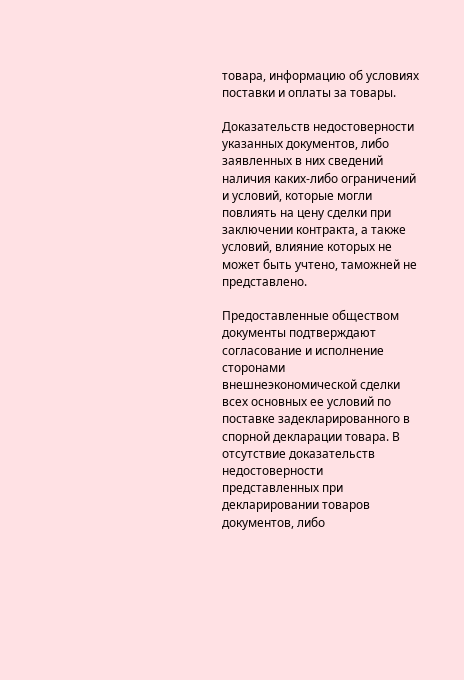товара, информацию об условиях поставки и оплаты за товары.

Доказательств недостоверности указанных документов, либо заявленных в них сведений наличия каких-либо ограничений и условий, которые могли повлиять на цену сделки при заключении контракта, а также условий, влияние которых не может быть учтено, таможней не представлено.

Предоставленные обществом документы подтверждают согласование и исполнение сторонами внешнеэкономической сделки всех основных ее условий по поставке задекларированного в спорной декларации товара. В отсутствие доказательств недостоверности представленных при декларировании товаров документов, либо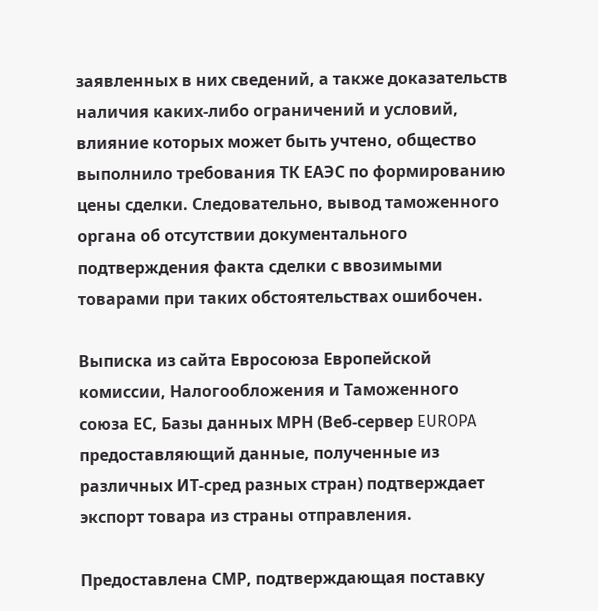заявленных в них сведений, а также доказательств наличия каких-либо ограничений и условий, влияние которых может быть учтено, общество выполнило требования ТК ЕАЭС по формированию цены сделки. Следовательно, вывод таможенного органа об отсутствии документального подтверждения факта сделки с ввозимыми товарами при таких обстоятельствах ошибочен.

Выписка из сайта Евросоюза Европейской комиссии, Налогообложения и Таможенного союза ЕС, Базы данных МРН (Веб-сервер EUROPA предоставляющий данные, полученные из различных ИТ-сред разных стран) подтверждает экспорт товара из страны отправления.

Предоставлена СМР, подтверждающая поставку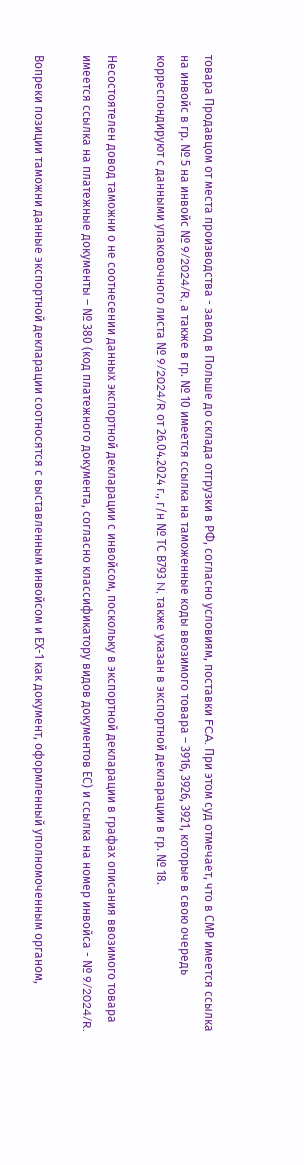товара Продавцом от места производства - завод в Польше до склада отгрузки в РФ, согласно условиям, поставки FCA. При этом суд отмечает, что в СМР имеется ссылка на инвойс в гр. № 5 на инвойс № 9/2024/R, а также в гр. № 10 имеется ссылка на таможенные коды ввозимого товара – 3916, 3926, 3921, которые в свою очередь корреспондируют с данными упаковочного листа № 9/2024/R от 26.04.2024 г., г/н № ТС В793 N, также указан в экспортной декларации в гр. № 18.

Несостоятелен довод таможни о не соотнесении данных экспортной декларации с инвойсом, поскольку в экспортной декларации в графах описания ввозимого товара имеется ссылка на платежные документы – № 380 (код платежного документа, согласно классификатору видов документов ЕС) и ссылка на номер инвойса - № 9/2024/R.

Вопреки позиции таможни данные экспортной декларации соотносятся с выставленным инвойсом и ЕХ-1 как документ, оформленный уполномоченным органом,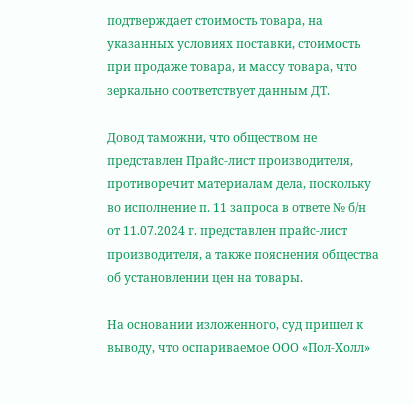подтверждает стоимость товара, на указанных условиях поставки, стоимость при продаже товара, и массу товара, что зеркально соответствует данным ДТ.

Довод таможни, что обществом не представлен Прайс-лист производителя, противоречит материалам дела, поскольку во исполнение п. 11 запроса в ответе № б/н от 11.07.2024 г. представлен прайс-лист производителя, а также пояснения общества об установлении цен на товары.

На основании изложенного, суд пришел к выводу, что оспариваемое ООО «Пол-Холл»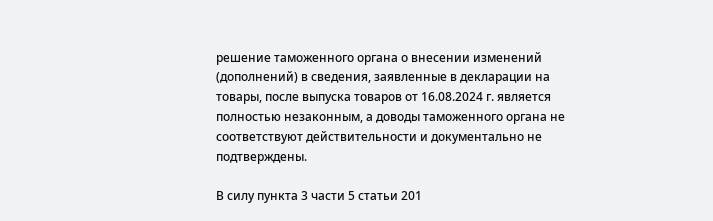решение таможенного органа о внесении изменений (дополнений) в сведения, заявленные в декларации на товары, после выпуска товаров от 16.08.2024 г. является полностью незаконным, а доводы таможенного органа не соответствуют действительности и документально не подтверждены.

В силу пункта 3 части 5 статьи 201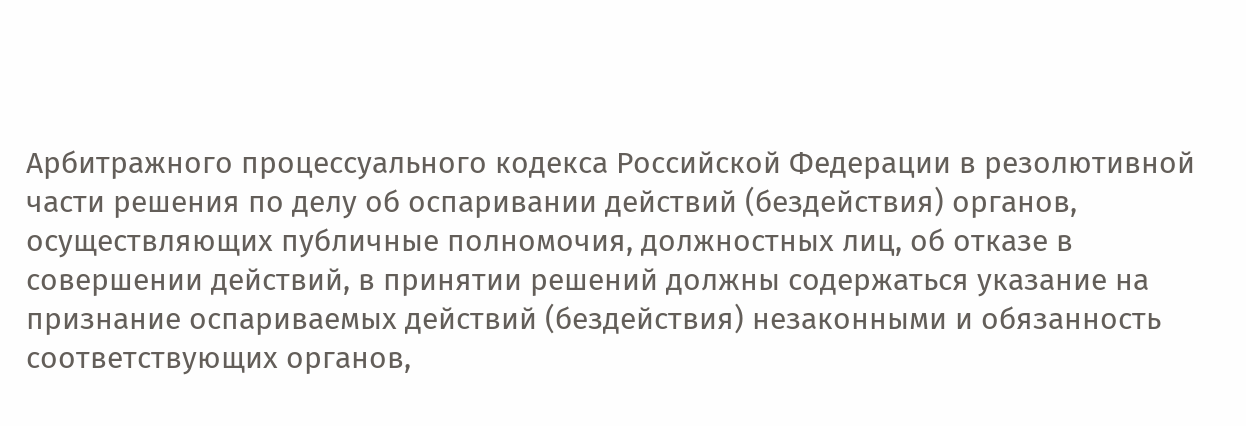Арбитражного процессуального кодекса Российской Федерации в резолютивной части решения по делу об оспаривании действий (бездействия) органов, осуществляющих публичные полномочия, должностных лиц, об отказе в совершении действий, в принятии решений должны содержаться указание на признание оспариваемых действий (бездействия) незаконными и обязанность соответствующих органов,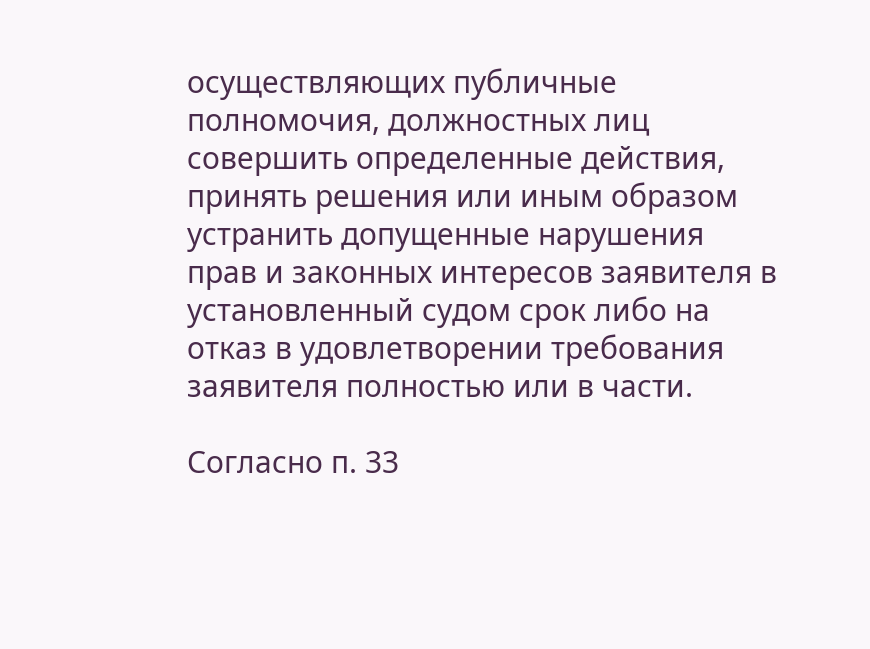осуществляющих публичные полномочия, должностных лиц совершить определенные действия, принять решения или иным образом устранить допущенные нарушения прав и законных интересов заявителя в установленный судом срок либо на отказ в удовлетворении требования заявителя полностью или в части.

Согласно п. 33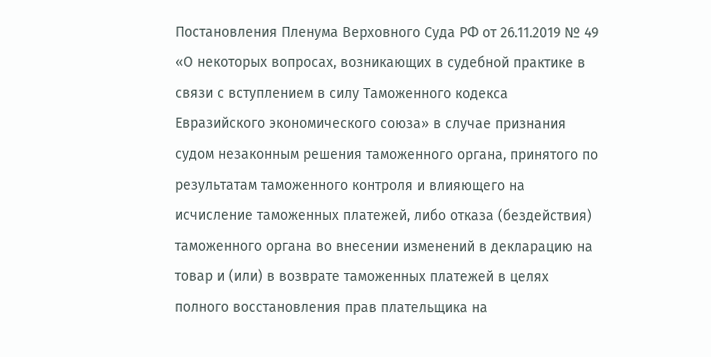Постановления Пленума Верховного Суда РФ от 26.11.2019 № 49 «О некоторых вопросах, возникающих в судебной практике в связи с вступлением в силу Таможенного кодекса Евразийского экономического союза» в случае признания судом незаконным решения таможенного органа, принятого по результатам таможенного контроля и влияющего на исчисление таможенных платежей, либо отказа (бездействия) таможенного органа во внесении изменений в декларацию на товар и (или) в возврате таможенных платежей в целях полного восстановления прав плательщика на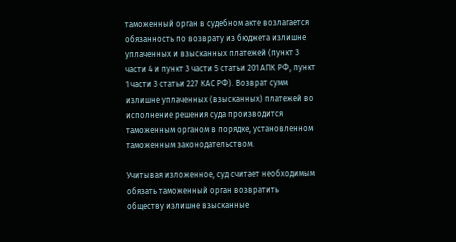таможенный орган в судебном акте возлагается обязанность по возврату из бюджета излишне уплаченных и взысканных платежей (пункт 3 части 4 и пункт 3 части 5 статьи 201 АПК РФ, пункт 1 части 3 статьи 227 КАС РФ). Возврат сумм излишне уплаченных (взысканных) платежей во исполнение решения суда производится таможенным органом в порядке, установленном таможенным законодательством.

Учитывая изложенное, суд считает необходимым обязать таможенный орган возвратить обществу излишне взысканные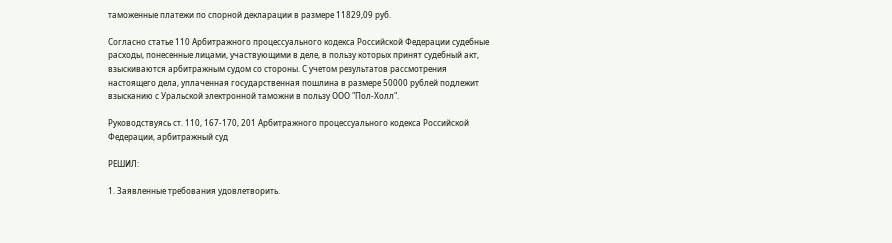таможенные платежи по спорной декларации в размере 11829,09 руб.

Согласно статье 110 Арбитражного процессуального кодекса Российской Федерации судебные расходы, понесенные лицами, участвующими в деле, в пользу которых принят судебный акт, взыскиваются арбитражным судом со стороны. С учетом результатов рассмотрения настоящего дела, уплаченная государственная пошлина в размере 50000 рублей подлежит взысканию с Уральской электронной таможни в пользу ООО "Пол-Холл".

Руководствуясь ст. 110, 167-170, 201 Арбитражного процессуального кодекса Российской Федерации, арбитражный суд

РЕШИЛ:

1. Заявленные требования удовлетворить.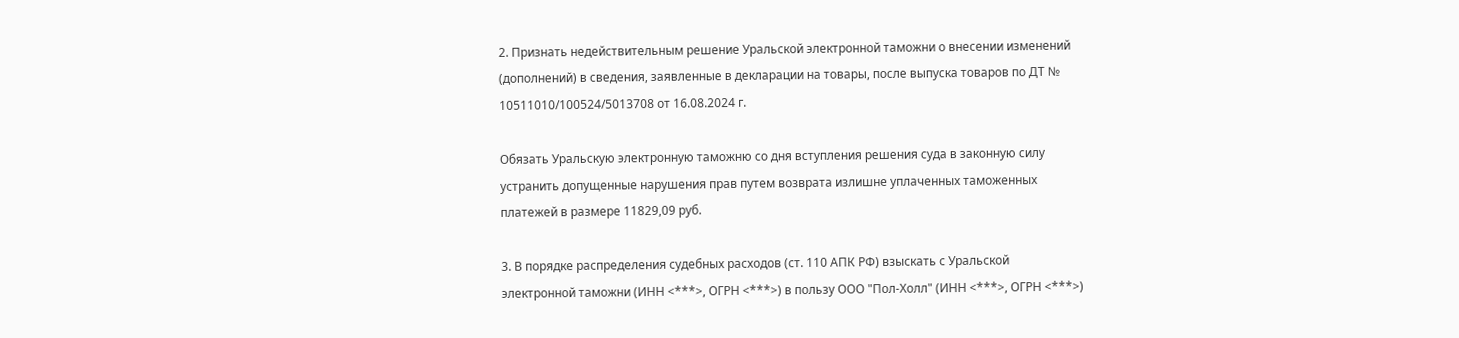2. Признать недействительным решение Уральской электронной таможни о внесении изменений (дополнений) в сведения, заявленные в декларации на товары, после выпуска товаров по ДТ № 10511010/100524/5013708 от 16.08.2024 г.

Обязать Уральскую электронную таможню со дня вступления решения суда в законную силу устранить допущенные нарушения прав путем возврата излишне уплаченных таможенных платежей в размере 11829,09 руб.

3. В порядке распределения судебных расходов (ст. 110 АПК РФ) взыскать с Уральской электронной таможни (ИНН <***>, ОГРН <***>) в пользу ООО "Пол-Холл" (ИНН <***>, ОГРН <***>)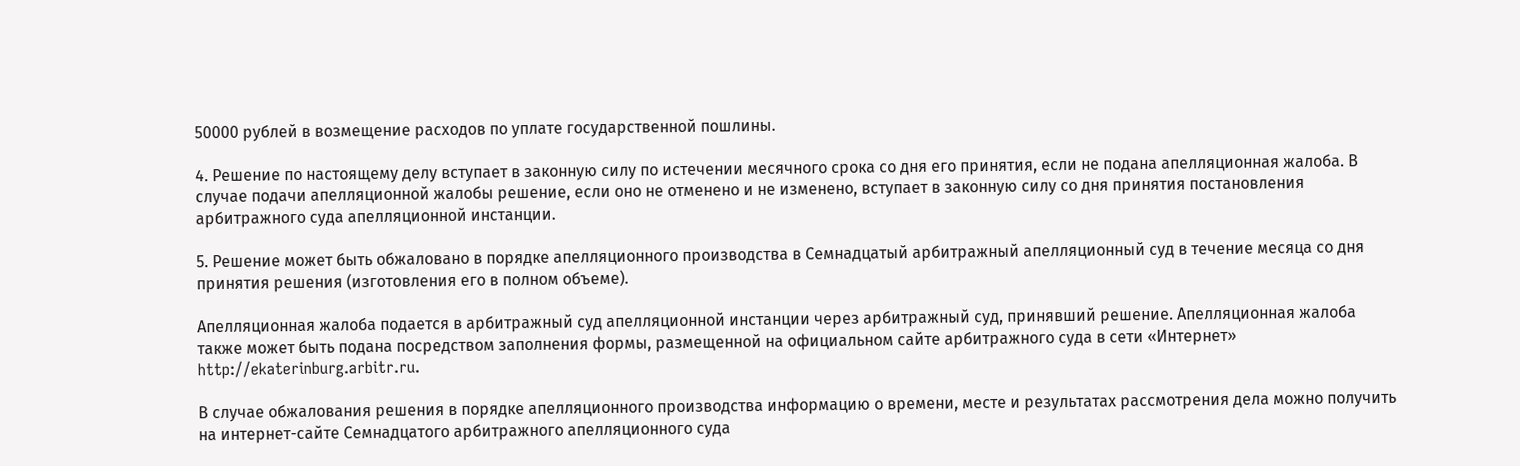50000 рублей в возмещение расходов по уплате государственной пошлины.

4. Решение по настоящему делу вступает в законную силу по истечении месячного срока со дня его принятия, если не подана апелляционная жалоба. В случае подачи апелляционной жалобы решение, если оно не отменено и не изменено, вступает в законную силу со дня принятия постановления арбитражного суда апелляционной инстанции.

5. Решение может быть обжаловано в порядке апелляционного производства в Семнадцатый арбитражный апелляционный суд в течение месяца со дня принятия решения (изготовления его в полном объеме).

Апелляционная жалоба подается в арбитражный суд апелляционной инстанции через арбитражный суд, принявший решение. Апелляционная жалоба также может быть подана посредством заполнения формы, размещенной на официальном сайте арбитражного суда в сети «Интернет» http://ekaterinburg.arbitr.ru.

В случае обжалования решения в порядке апелляционного производства информацию о времени, месте и результатах рассмотрения дела можно получить на интернет-сайте Семнадцатого арбитражного апелляционного суда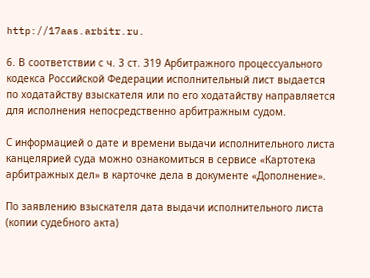http://17aas.arbitr.ru.

6. В соответствии с ч. 3 ст. 319 Арбитражного процессуального кодекса Российской Федерации исполнительный лист выдается по ходатайству взыскателя или по его ходатайству направляется для исполнения непосредственно арбитражным судом.

С информацией о дате и времени выдачи исполнительного листа канцелярией суда можно ознакомиться в сервисе «Картотека арбитражных дел» в карточке дела в документе «Дополнение».

По заявлению взыскателя дата выдачи исполнительного листа (копии судебного акта)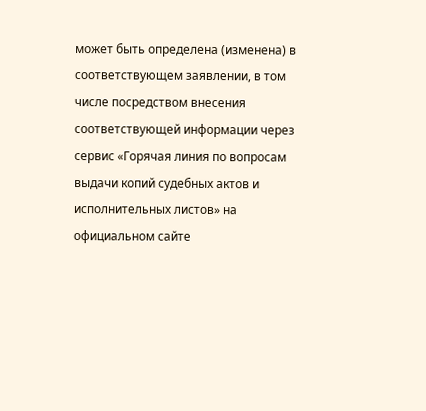может быть определена (изменена) в соответствующем заявлении, в том числе посредством внесения соответствующей информации через сервис «Горячая линия по вопросам выдачи копий судебных актов и исполнительных листов» на официальном сайте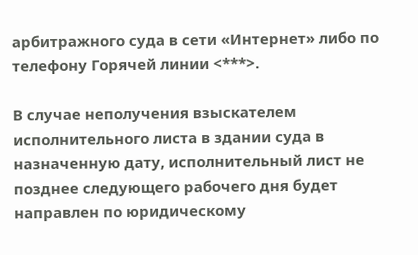арбитражного суда в сети «Интернет» либо по телефону Горячей линии <***>.

В случае неполучения взыскателем исполнительного листа в здании суда в назначенную дату, исполнительный лист не позднее следующего рабочего дня будет направлен по юридическому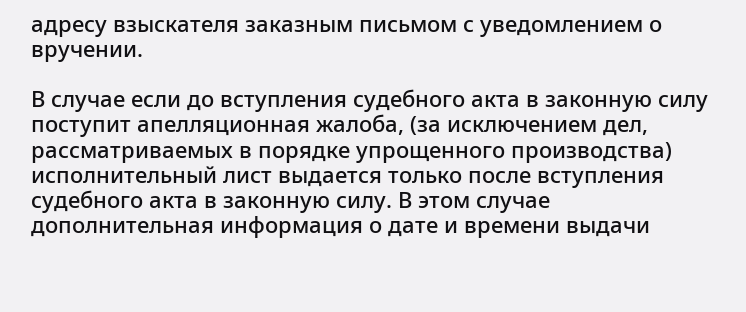адресу взыскателя заказным письмом с уведомлением о вручении.

В случае если до вступления судебного акта в законную силу поступит апелляционная жалоба, (за исключением дел, рассматриваемых в порядке упрощенного производства) исполнительный лист выдается только после вступления судебного акта в законную силу. В этом случае дополнительная информация о дате и времени выдачи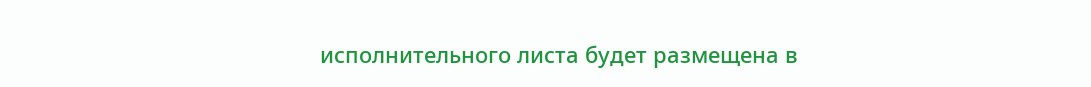исполнительного листа будет размещена в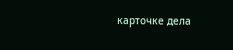карточке дела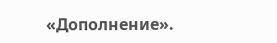«Дополнение».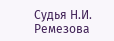Судья Н.И. Ремезова